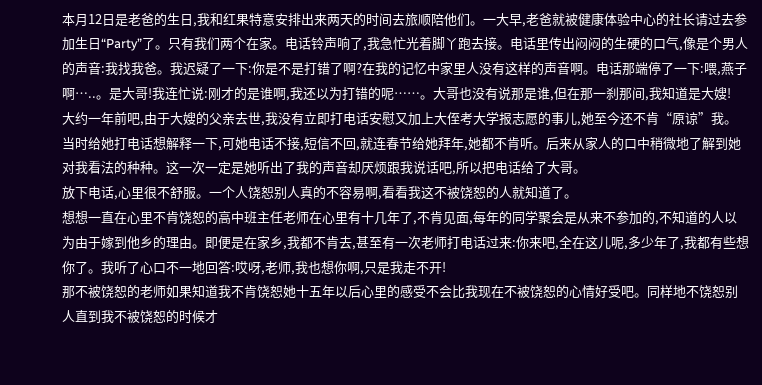本月12日是老爸的生日,我和红果特意安排出来两天的时间去旅顺陪他们。一大早,老爸就被健康体验中心的社长请过去参加生日“Party”了。只有我们两个在家。电话铃声响了,我急忙光着脚丫跑去接。电话里传出闷闷的生硬的口气,像是个男人的声音:我找我爸。我迟疑了一下:你是不是打错了啊?在我的记忆中家里人没有这样的声音啊。电话那端停了一下:喂,燕子啊…..。是大哥!我连忙说:刚才的是谁啊,我还以为打错的呢……。大哥也没有说那是谁,但在那一刹那间,我知道是大嫂!
大约一年前吧,由于大嫂的父亲去世,我没有立即打电话安慰又加上大侄考大学报志愿的事儿,她至今还不肯“原谅”我。当时给她打电话想解释一下,可她电话不接,短信不回,就连春节给她拜年,她都不肯听。后来从家人的口中稍微地了解到她对我看法的种种。这一次一定是她听出了我的声音却厌烦跟我说话吧,所以把电话给了大哥。
放下电话,心里很不舒服。一个人饶恕别人真的不容易啊,看看我这不被饶恕的人就知道了。
想想一直在心里不肯饶恕的高中班主任老师在心里有十几年了,不肯见面,每年的同学聚会是从来不参加的,不知道的人以为由于嫁到他乡的理由。即便是在家乡,我都不肯去,甚至有一次老师打电话过来:你来吧,全在这儿呢,多少年了,我都有些想你了。我听了心口不一地回答:哎呀,老师,我也想你啊,只是我走不开!
那不被饶恕的老师如果知道我不肯饶恕她十五年以后心里的感受不会比我现在不被饶恕的心情好受吧。同样地不饶恕别人直到我不被饶恕的时候才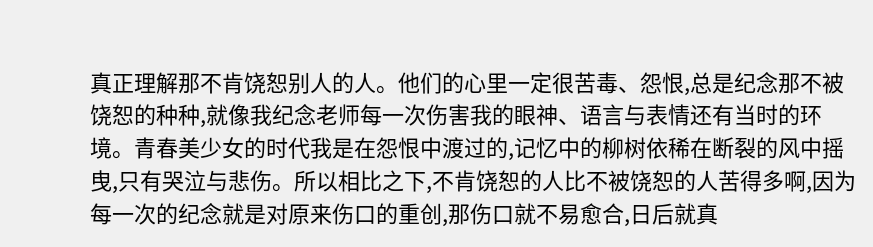真正理解那不肯饶恕别人的人。他们的心里一定很苦毒、怨恨,总是纪念那不被饶恕的种种,就像我纪念老师每一次伤害我的眼神、语言与表情还有当时的环境。青春美少女的时代我是在怨恨中渡过的,记忆中的柳树依稀在断裂的风中摇曳,只有哭泣与悲伤。所以相比之下,不肯饶恕的人比不被饶恕的人苦得多啊,因为每一次的纪念就是对原来伤口的重创,那伤口就不易愈合,日后就真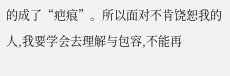的成了“疤痕”。所以面对不肯饶恕我的人,我要学会去理解与包容,不能再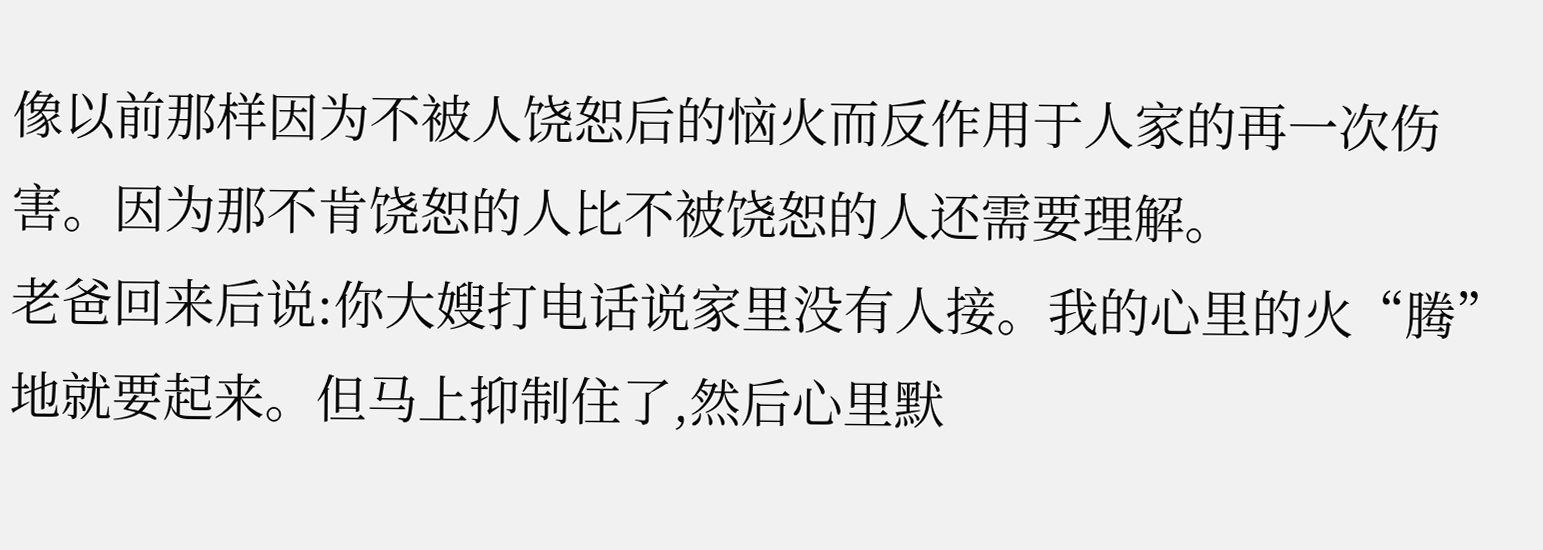像以前那样因为不被人饶恕后的恼火而反作用于人家的再一次伤害。因为那不肯饶恕的人比不被饶恕的人还需要理解。
老爸回来后说:你大嫂打电话说家里没有人接。我的心里的火“腾”地就要起来。但马上抑制住了,然后心里默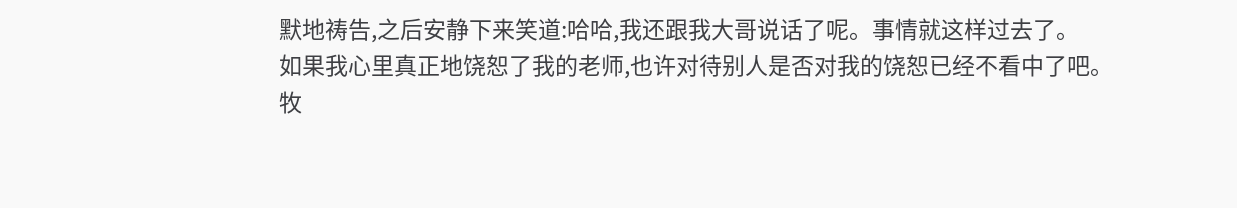默地祷告,之后安静下来笑道:哈哈,我还跟我大哥说话了呢。事情就这样过去了。
如果我心里真正地饶恕了我的老师,也许对待别人是否对我的饶恕已经不看中了吧。
牧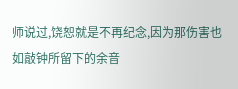师说过,饶恕就是不再纪念,因为那伤害也如敲钟所留下的余音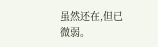虽然还在,但已微弱。